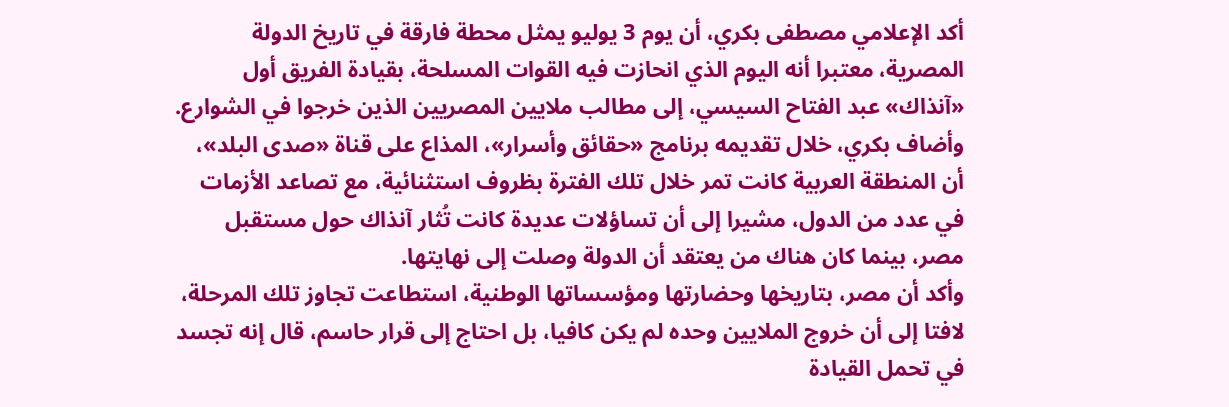أكد الإعلامي مصطفى بكري، أن يوم 3 يوليو يمثل محطة فارقة في تاريخ الدولة المصرية، معتبرا أنه اليوم الذي انحازت فيه القوات المسلحة، بقيادة الفريق أول «آنذاك» عبد الفتاح السيسي، إلى مطالب ملايين المصريين الذين خرجوا في الشوارع.
وأضاف بكري، خلال تقديمه برنامج «حقائق وأسرار»، المذاع على قناة «صدى البلد»، أن المنطقة العربية كانت تمر خلال تلك الفترة بظروف استثنائية، مع تصاعد الأزمات في عدد من الدول، مشيرا إلى أن تساؤلات عديدة كانت تُثار آنذاك حول مستقبل مصر، بينما كان هناك من يعتقد أن الدولة وصلت إلى نهايتها.
وأكد أن مصر، بتاريخها وحضارتها ومؤسساتها الوطنية، استطاعت تجاوز تلك المرحلة، لافتا إلى أن خروج الملايين وحده لم يكن كافيا، بل احتاج إلى قرار حاسم، قال إنه تجسد في تحمل القيادة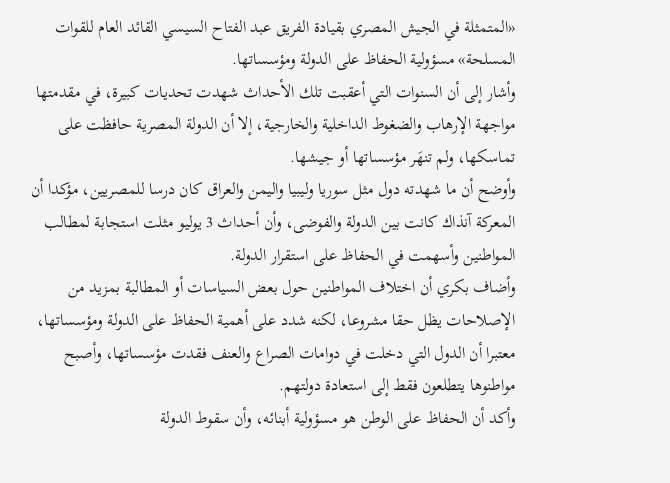«المتمثلة في الجيش المصري بقيادة الفريق عبد الفتاح السيسي القائد العام للقوات المسلحة» مسؤولية الحفاظ على الدولة ومؤسساتها.
وأشار إلى أن السنوات التي أعقبت تلك الأحداث شهدت تحديات كبيرة، في مقدمتها مواجهة الإرهاب والضغوط الداخلية والخارجية، إلا أن الدولة المصرية حافظت على تماسكها، ولم تنهَر مؤسساتها أو جيشها.
وأوضح أن ما شهدته دول مثل سوريا وليبيا واليمن والعراق كان درسا للمصريين، مؤكدا أن المعركة آنذاك كانت بين الدولة والفوضى، وأن أحداث 3 يوليو مثلت استجابة لمطالب المواطنين وأسهمت في الحفاظ على استقرار الدولة.
وأضاف بكري أن اختلاف المواطنين حول بعض السياسات أو المطالبة بمزيد من الإصلاحات يظل حقا مشروعا، لكنه شدد على أهمية الحفاظ على الدولة ومؤسساتها، معتبرا أن الدول التي دخلت في دوامات الصراع والعنف فقدت مؤسساتها، وأصبح مواطنوها يتطلعون فقط إلى استعادة دولتهم.
وأكد أن الحفاظ على الوطن هو مسؤولية أبنائه، وأن سقوط الدولة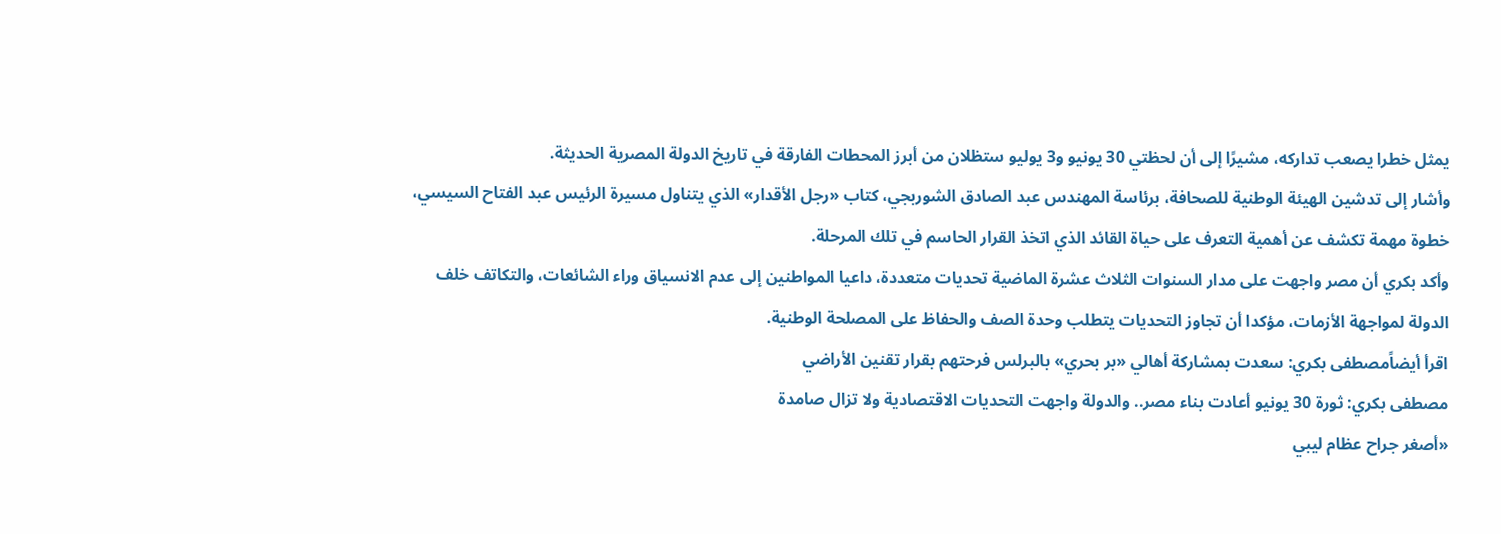يمثل خطرا يصعب تداركه، مشيرًا إلى أن لحظتي 30 يونيو و3 يوليو ستظلان من أبرز المحطات الفارقة في تاريخ الدولة المصرية الحديثة.
وأشار إلى تدشين الهيئة الوطنية للصحافة، برئاسة المهندس عبد الصادق الشوربجي، كتاب «رجل الأقدار» الذي يتناول مسيرة الرئيس عبد الفتاح السيسي، خطوة مهمة تكشف عن أهمية التعرف على حياة القائد الذي اتخذ القرار الحاسم في تلك المرحلة.
وأكد بكري أن مصر واجهت على مدار السنوات الثلاث عشرة الماضية تحديات متعددة، داعيا المواطنين إلى عدم الانسياق وراء الشائعات، والتكاتف خلف الدولة لمواجهة الأزمات، مؤكدا أن تجاوز التحديات يتطلب وحدة الصف والحفاظ على المصلحة الوطنية.
اقرأ أيضاًمصطفى بكري: سعدت بمشاركة أهالي «بر بحري» بالبرلس فرحتهم بقرار تقنين الأراضي
مصطفى بكري: ثورة 30 يونيو أعادت بناء مصر.. والدولة واجهت التحديات الاقتصادية ولا تزال صامدة
«أصغر جراح عظام ليبي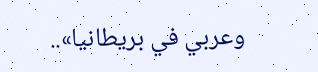وعربي في بريطانيا»..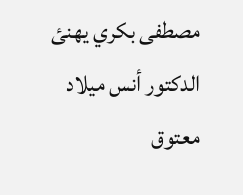مصطفى بكري يهنئ الدكتور أنس ميلاد معتوق